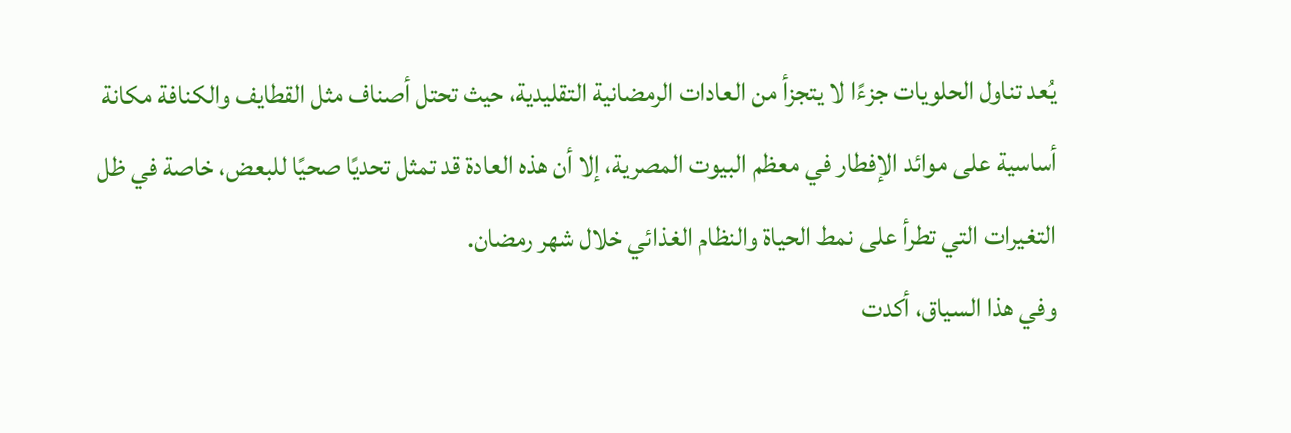يُعد تناول الحلويات جزءًا لا يتجزأ من العادات الرمضانية التقليدية، حيث تحتل أصناف مثل القطايف والكنافة مكانة أساسية على موائد الإفطار في معظم البيوت المصرية، إلا أن هذه العادة قد تمثل تحديًا صحيًا للبعض، خاصة في ظل التغيرات التي تطرأ على نمط الحياة والنظام الغذائي خلال شهر رمضان.
وفي هذا السياق، أكدت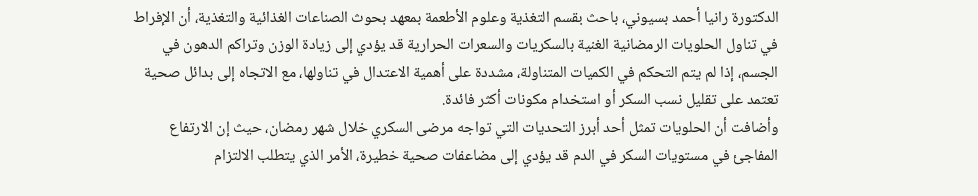الدكتورة رانيا أحمد بسيوني، باحث بقسم التغذية وعلوم الأطعمة بمعهد بحوث الصناعات الغذائية والتغذية، أن الإفراط في تناول الحلويات الرمضانية الغنية بالسكريات والسعرات الحرارية قد يؤدي إلى زيادة الوزن وتراكم الدهون في الجسم، إذا لم يتم التحكم في الكميات المتناولة، مشددة على أهمية الاعتدال في تناولها، مع الاتجاه إلى بدائل صحية تعتمد على تقليل نسب السكر أو استخدام مكونات أكثر فائدة.
وأضافت أن الحلويات تمثل أحد أبرز التحديات التي تواجه مرضى السكري خلال شهر رمضان، حيث إن الارتفاع المفاجئ في مستويات السكر في الدم قد يؤدي إلى مضاعفات صحية خطيرة، الأمر الذي يتطلب الالتزام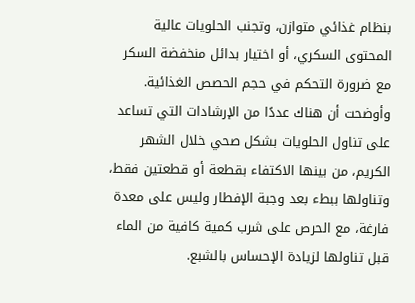بنظام غذائي متوازن، وتجنب الحلويات عالية المحتوى السكري، أو اختيار بدائل منخفضة السكر مع ضرورة التحكم في حجم الحصص الغذائية.
وأوضحت أن هناك عددًا من الإرشادات التي تساعد على تناول الحلويات بشكل صحي خلال الشهر الكريم، من بينها الاكتفاء بقطعة أو قطعتين فقط، وتناولها ببطء بعد وجبة الإفطار وليس على معدة فارغة، مع الحرص على شرب كمية كافية من الماء قبل تناولها لزيادة الإحساس بالشبع.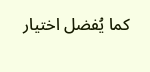كما يُفضل اختيار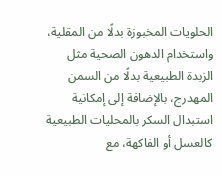الحلويات المخبوزة بدلًا من المقلية، واستخدام الدهون الصحية مثل الزبدة الطبيعية بدلًا من السمن المهدرج، بالإضافة إلى إمكانية استبدال السكر بالمحليات الطبيعية كالعسل أو الفاكهة، مع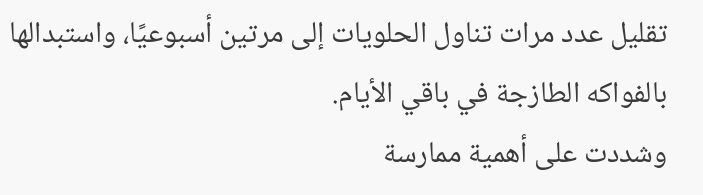تقليل عدد مرات تناول الحلويات إلى مرتين أسبوعيًا، واستبدالها بالفواكه الطازجة في باقي الأيام.
وشددت على أهمية ممارسة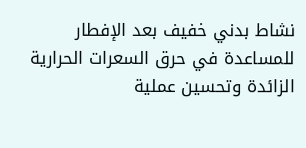نشاط بدني خفيف بعد الإفطار للمساعدة في حرق السعرات الحرارية الزائدة وتحسين عملية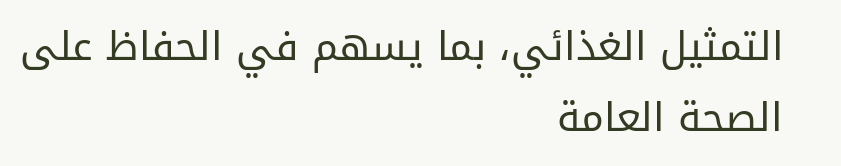التمثيل الغذائي، بما يسهم في الحفاظ على الصحة العامة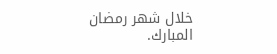خلال شهر رمضان المبارك.